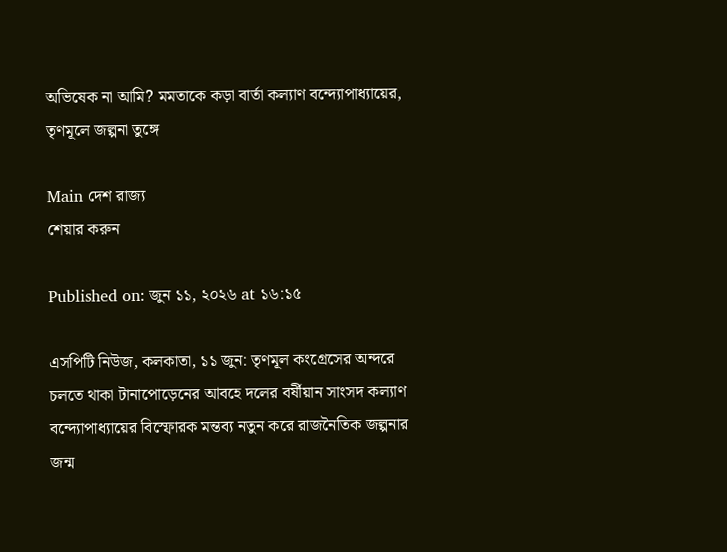অভিষেক না আমি? মমতাকে কড়া বার্তা কল্যাণ বন্দ্যোপাধ্যায়ের, তৃণমূলে জল্পনা তুঙ্গে

Main দেশ রাজ্য
শেয়ার করুন

Published on: জুন ১১, ২০২৬ at ১৬:১৫

এসপিটি নিউজ, কলকাতা, ১১ জুন: তৃণমূল কংগ্রেসের অন্দরে চলতে থাকা টানাপোড়েনের আবহে দলের বর্ষীয়ান সাংসদ কল্যাণ বন্দ্যোপাধ্যায়ের বিস্ফোরক মন্তব্য নতুন করে রাজনৈতিক জল্পনার জন্ম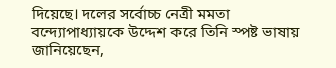দিয়েছে। দলের সর্বোচ্চ নেত্রী মমতা বন্দ্যোপাধ্যায়কে উদ্দেশ করে তিনি স্পষ্ট ভাষায় জানিয়েছেন,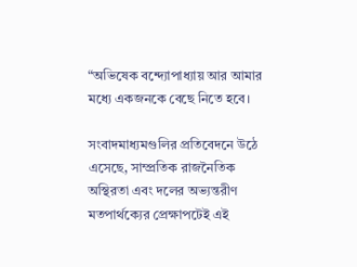“অভিষেক বন্দ্যোপাধ্যায় আর আমার মধ্যে একজনকে বেছে নিতে হবে।

সংবাদমাধ্যমগুলির প্রতিবেদনে উঠে এসেছে, সাম্প্রতিক রাজনৈতিক অস্থিরতা এবং দলের অভ্যন্তরীণ মতপার্থক্যের প্রেক্ষাপটেই এই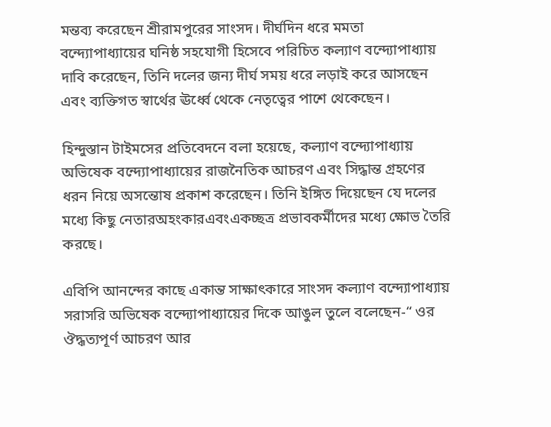মন্তব্য করেছেন শ্রীরামপুরের সাংসদ। দীর্ঘদিন ধরে মমতা বন্দ্যোপাধ্যায়ের ঘনিষ্ঠ সহযোগী হিসেবে পরিচিত কল্যাণ বন্দ্যোপাধ্যায় দাবি করেছেন, তিনি দলের জন্য দীর্ঘ সময় ধরে লড়াই করে আসছেন এবং ব্যক্তিগত স্বার্থের ঊর্ধ্বে থেকে নেতৃত্বের পাশে থেকেছেন।

হিন্দুস্তান টাইমসের প্রতিবেদনে বলা হয়েছে, কল্যাণ বন্দ্যোপাধ্যায় অভিষেক বন্দ্যোপাধ্যায়ের রাজনৈতিক আচরণ এবং সিদ্ধান্ত গ্রহণের ধরন নিয়ে অসন্তোষ প্রকাশ করেছেন। তিনি ইঙ্গিত দিয়েছেন যে দলের মধ্যে কিছু নেতারঅহংকারএবংএকচ্ছত্র প্রভাবকর্মীদের মধ্যে ক্ষোভ তৈরি করছে।

এবিপি আনন্দের কাছে একান্ত সাক্ষাৎকারে সাংসদ কল্যাণ বন্দ্যোপাধ্যায় সরাসরি অভিষেক বন্দ্যোপাধ্যায়ের দিকে আঙুল তুলে বলেছেন-“ ওর ঔদ্ধত্যপূর্ণ আচরণ আর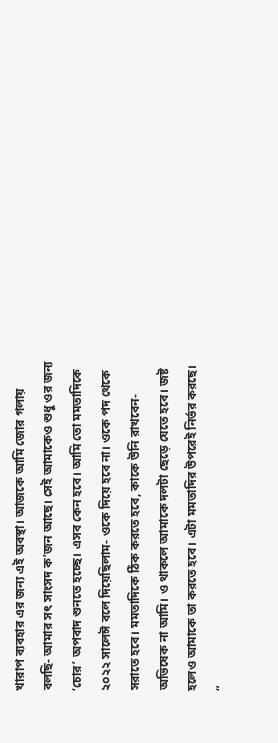খারাপ ব্যবহার এর জন্য এই অবস্থা। আজকে আমি জোর গলায় বলছি- আমার সৎ সাংসদ ক’জন আছে। সেই আমাকেও শুধু ওর জন্য ‘চোর’ অপবাদ শুনতে হচ্ছে। এসব কেন হবে। আমি তো মমতাদিকে ২০২২ সালেঈ বলে দিয়েছিলাম- ওকে দিয়ে হবে না। ওকে পদ থেকে সরাতে হবে। মমতাদিকে ঠিক করতে হবে, কাকে উনি রাখবেন- অভিষেক না আমি। ও থাকলে আমাকে দলটা ছেড়ে যেতে হবে। জষ্ট হলেও আমাকে তা করতে হবে। এটা মমতাদির উপরেই নির্ভর করছে। “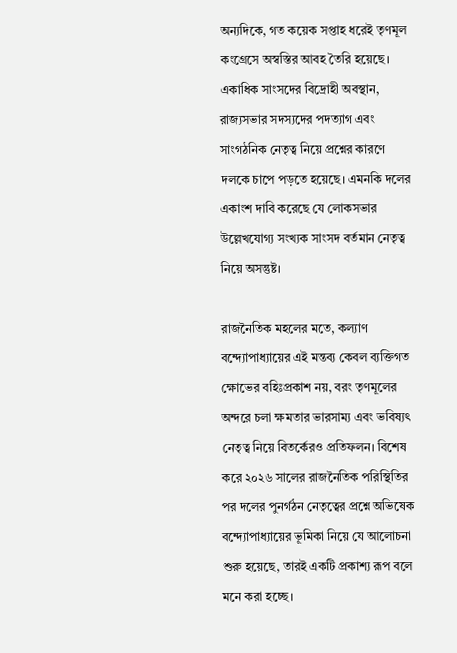অন্যদিকে, গত কয়েক সপ্তাহ ধরেই তৃণমূল কংগ্রেসে অস্বস্তির আবহ তৈরি হয়েছে। একাধিক সাংসদের বিদ্রোহী অবস্থান, রাজ্যসভার সদস্যদের পদত্যাগ এবং সাংগঠনিক নেতৃত্ব নিয়ে প্রশ্নের কারণে দলকে চাপে পড়তে হয়েছে। এমনকি দলের একাংশ দাবি করেছে যে লোকসভার উল্লেখযোগ্য সংখ্যক সাংসদ বর্তমান নেতৃত্ব নিয়ে অসন্তুষ্ট।

রাজনৈতিক মহলের মতে, কল্যাণ বন্দ্যোপাধ্যায়ের এই মন্তব্য কেবল ব্যক্তিগত ক্ষোভের বহিঃপ্রকাশ নয়, বরং তৃণমূলের অন্দরে চলা ক্ষমতার ভারসাম্য এবং ভবিষ্যৎ নেতৃত্ব নিয়ে বিতর্কেরও প্রতিফলন। বিশেষ করে ২০২৬ সালের রাজনৈতিক পরিস্থিতির পর দলের পুনর্গঠন নেতৃত্বের প্রশ্নে অভিষেক বন্দ্যোপাধ্যায়ের ভূমিকা নিয়ে যে আলোচনা শুরু হয়েছে, তারই একটি প্রকাশ্য রূপ বলে মনে করা হচ্ছে।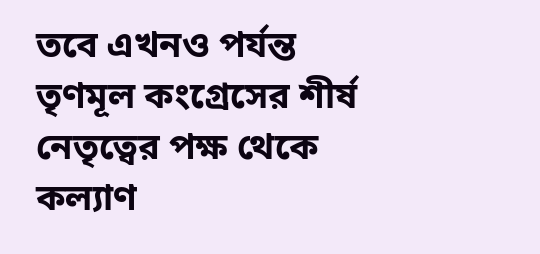তবে এখনও পর্যন্ত তৃণমূল কংগ্রেসের শীর্ষ নেতৃত্বের পক্ষ থেকে কল্যাণ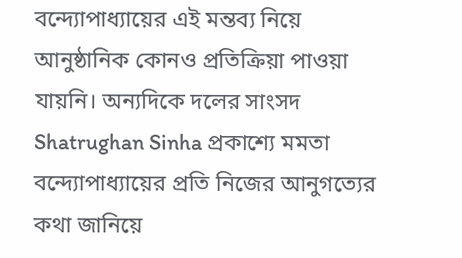বন্দ্যোপাধ্যায়ের এই মন্তব্য নিয়ে আনুষ্ঠানিক কোনও প্রতিক্রিয়া পাওয়া যায়নি। অন্যদিকে দলের সাংসদ Shatrughan Sinha প্রকাশ্যে মমতা বন্দ্যোপাধ্যায়ের প্রতি নিজের আনুগত্যের কথা জানিয়ে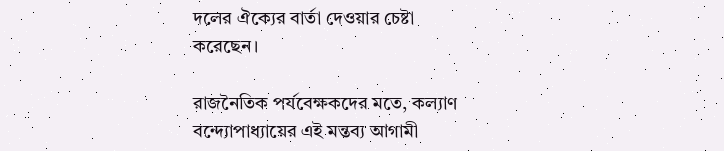দলের ঐক্যের বার্তা দেওয়ার চেষ্টা করেছেন।

রাজনৈতিক পর্যবেক্ষকদের মতে, কল্যাণ বন্দ্যোপাধ্যায়ের এই মন্তব্য আগামী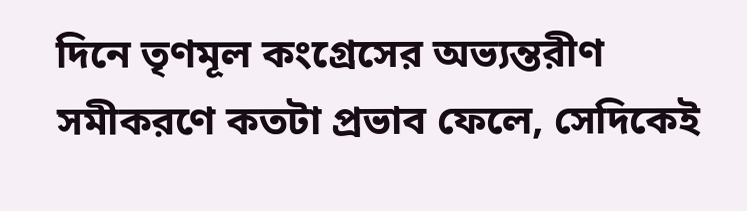দিনে তৃণমূল কংগ্রেসের অভ্যন্তরীণ সমীকরণে কতটা প্রভাব ফেলে, সেদিকেই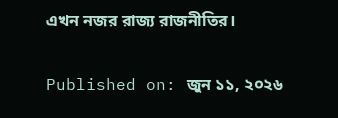এখন নজর রাজ্য রাজনীতির।

Published on: জুন ১১, ২০২৬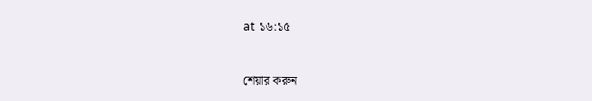at ১৬:১৫


শেয়ার করুন